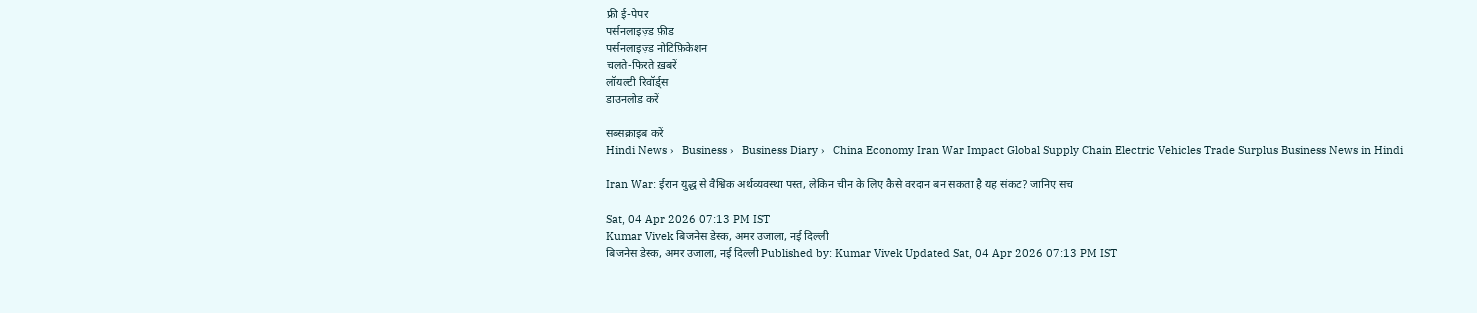फ्री ई-पेपर
पर्सनलाइज़्ड फ़ीड
पर्सनलाइज़्ड नोटिफ़िकेशन
चलते-फिरते ख़बरें
लॉयल्टी रिवॉर्ड्स
डाउनलोड करें

सब्सक्राइब करें
Hindi News ›   Business ›   Business Diary ›   China Economy Iran War Impact Global Supply Chain Electric Vehicles Trade Surplus Business News in Hindi

Iran War: ईरान युद्ध से वैश्विक अर्थव्यवस्था पस्त, लेकिन चीन के लिए कैसे वरदान बन सकता है यह संकट? जानिए सच

Sat, 04 Apr 2026 07:13 PM IST
Kumar Vivek बिजनेस डेस्क, अमर उजाला, नई दिल्ली
बिजनेस डेस्क, अमर उजाला, नई दिल्ली Published by: Kumar Vivek Updated Sat, 04 Apr 2026 07:13 PM IST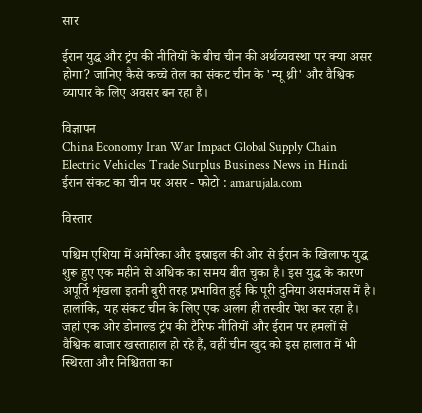सार

ईरान युद्ध और ट्रंप की नीतियों के बीच चीन की अर्थव्यवस्था पर क्या असर होगा? जानिए कैसे कच्चे तेल का संकट चीन के 'न्यू थ्री' और वैश्विक व्यापार के लिए अवसर बन रहा है।

विज्ञापन
China Economy Iran War Impact Global Supply Chain Electric Vehicles Trade Surplus Business News in Hindi
ईरान संकट का चीन पर असर - फोटो : amarujala.com

विस्तार

पश्चिम एशिया में अमेरिका और इस्राइल की ओर से ईरान के खिलाफ युद्ध शुरू हुए एक महीने से अधिक का समय बीत चुका है। इस युद्ध के कारण अपूर्ति शृंखला इतनी बुरी तरह प्रभावित हुई कि पूरी दुनिया असमंजस में है। हालांकि, यह संकट चीन के लिए एक अलग ही तस्वीर पेश कर रहा है। जहां एक ओर डोनाल्ड ट्रंप की टैरिफ नीतियों और ईरान पर हमलों से वैश्विक बाजार खस्ताहाल हो रहे हैं, वहीं चीन खुद को इस हालात में भी स्थिरता और निश्चितता का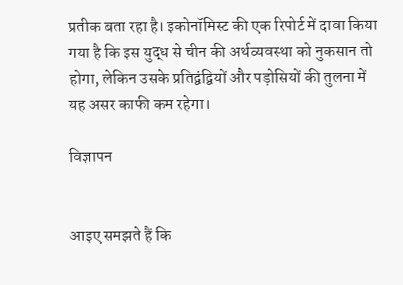प्रतीक बता रहा है। इकोनॉमिस्ट की एक रिपोर्ट में दावा किया गया है कि इस युद्ध से चीन की अर्थव्यवस्था को नुकसान तो होगा, लेकिन उसके प्रतिद्वंद्वियों और पड़ोसियों की तुलना में यह असर काफी कम रहेगा।

विज्ञापन


आइए समझते हैं कि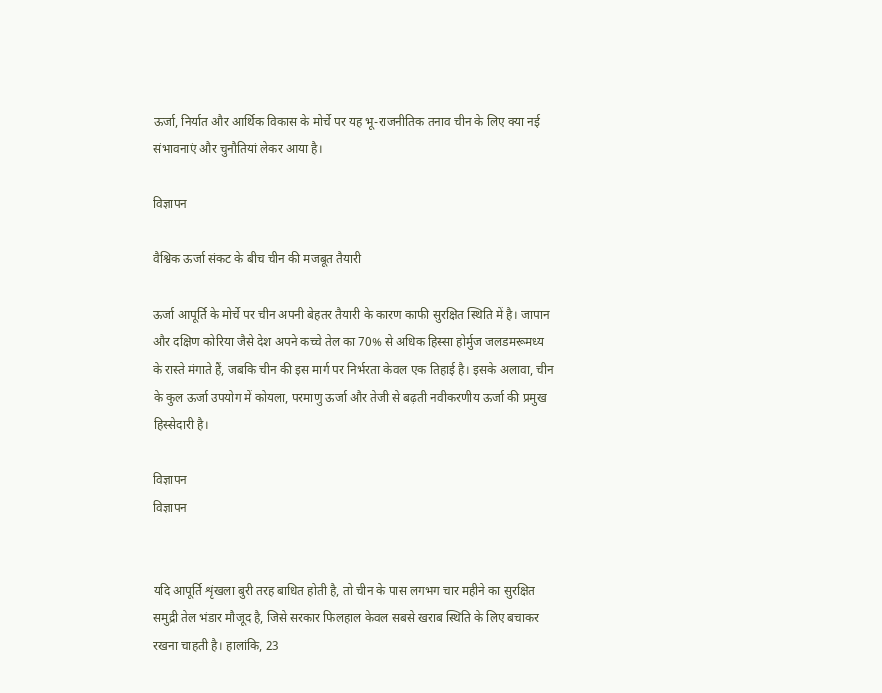ऊर्जा, निर्यात और आर्थिक विकास के मोर्चे पर यह भू-राजनीतिक तनाव चीन के लिए क्या नई संभावनाएं और चुनौतियां लेकर आया है।

विज्ञापन

वैश्विक ऊर्जा संकट के बीच चीन की मजबूत तैयारी

ऊर्जा आपूर्ति के मोर्चे पर चीन अपनी बेहतर तैयारी के कारण काफी सुरक्षित स्थिति में है। जापान और दक्षिण कोरिया जैसे देश अपने कच्चे तेल का 70% से अधिक हिस्सा होर्मुज जलडमरूमध्य के रास्ते मंगाते हैं, जबकि चीन की इस मार्ग पर निर्भरता केवल एक तिहाई है। इसके अलावा, चीन के कुल ऊर्जा उपयोग में कोयला, परमाणु ऊर्जा और तेजी से बढ़ती नवीकरणीय ऊर्जा की प्रमुख हिस्सेदारी है।

विज्ञापन
विज्ञापन


यदि आपूर्ति शृंखला बुरी तरह बाधित होती है, तो चीन के पास लगभग चार महीने का सुरक्षित समुद्री तेल भंडार मौजूद है, जिसे सरकार फिलहाल केवल सबसे खराब स्थिति के लिए बचाकर रखना चाहती है। हालांकि, 23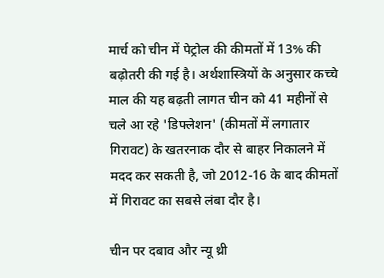मार्च को चीन में पेट्रोल की कीमतों में 13% की बढ़ोतरी की गई है। अर्थशास्त्रियों के अनुसार कच्चे माल की यह बढ़ती लागत चीन को 41 महीनों से चले आ रहे 'डिफ्लेशन' (कीमतों में लगातार गिरावट) के खतरनाक दौर से बाहर निकालने में मदद कर सकती है, जो 2012-16 के बाद कीमतों में गिरावट का सबसे लंबा दौर है।

चीन पर दबाव और न्यू थ्री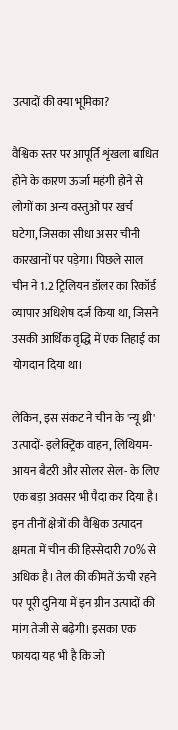उत्पादों की क्या भूमिका?

वैश्विक स्तर पर आपूर्ति शृंखला बाधित होने के कारण ऊर्जा महंगी होने से लोगों का अन्य वस्तुओं पर खर्च घटेगा, जिसका सीधा असर चीनी कारखानों पर पड़ेगा। पिछले साल चीन ने 1.2 ट्रिलियन डॉलर का रिकॉर्ड व्यापार अधिशेष दर्ज किया था, जिसने उसकी आर्थिक वृद्धि में एक तिहाई का योगदान दिया था।

लेकिन, इस संकट ने चीन के 'न्यू थ्री' उत्पादों- इलेक्ट्रिक वाहन, लिथियम-आयन बैटरी और सोलर सेल- के लिए एक बड़ा अवसर भी पैदा कर दिया है। इन तीनों क्षेत्रों की वैश्विक उत्पादन क्षमता में चीन की हिस्सेदारी 70% से अधिक है। तेल की कीमतें ऊंची रहने पर पूरी दुनिया में इन ग्रीन उत्पादों की मांग तेजी से बढ़ेगी। इसका एक फायदा यह भी है कि जो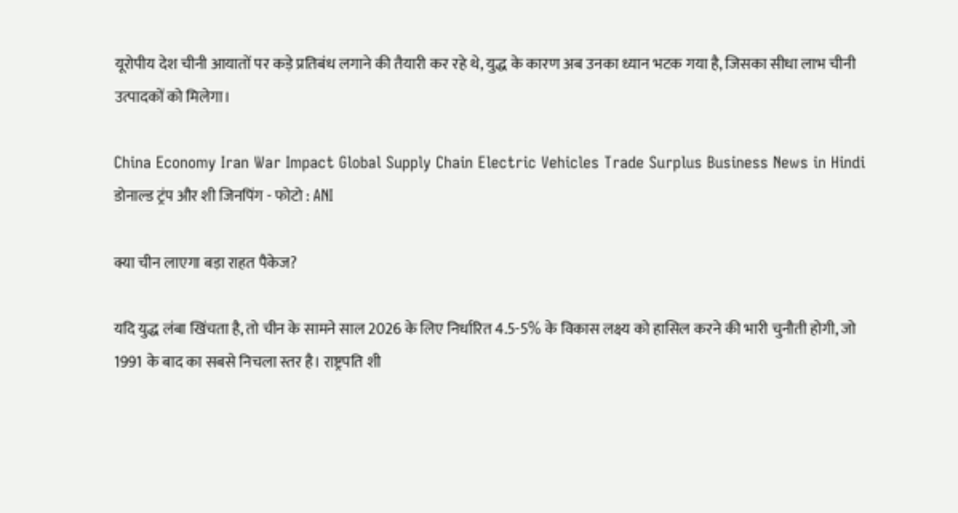यूरोपीय देश चीनी आयातों पर कड़े प्रतिबंध लगाने की तैयारी कर रहे थे, युद्ध के कारण अब उनका ध्यान भटक गया है, जिसका सीधा लाभ चीनी उत्पादकों को मिलेगा।

China Economy Iran War Impact Global Supply Chain Electric Vehicles Trade Surplus Business News in Hindi
डोनाल्ड ट्रंप और शी जिनपिंग - फोटो : ANI

क्या चीन लाएगा बड़ा राहत पैकेज?

यदि युद्ध लंबा खिंचता है, तो चीन के सामने साल 2026 के लिए निर्धारित 4.5-5% के विकास लक्ष्य को हासिल करने की भारी चुनौती होगी, जो 1991 के बाद का सबसे निचला स्तर है। राष्ट्रपति शी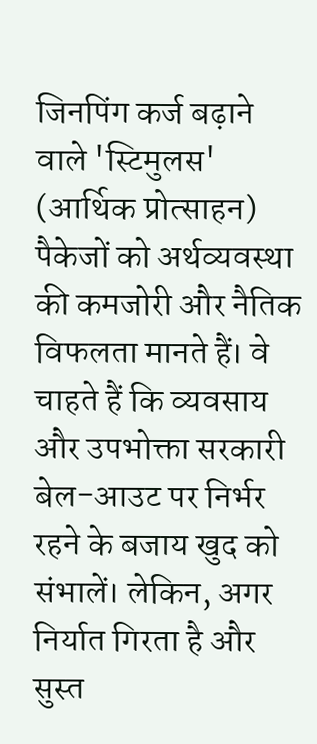जिनपिंग कर्ज बढ़ाने वाले 'स्टिमुलस' (आर्थिक प्रोत्साहन) पैकेजों को अर्थव्यवस्था की कमजोरी और नैतिक विफलता मानते हैं। वे चाहते हैं कि व्यवसाय और उपभोक्ता सरकारी बेल-आउट पर निर्भर रहने के बजाय खुद को संभालें। लेकिन, अगर निर्यात गिरता है और सुस्त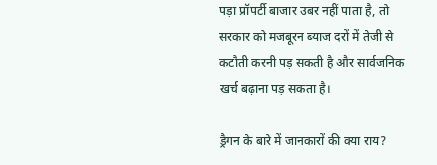पड़ा प्रॉपर्टी बाजार उबर नहीं पाता है, तो सरकार को मजबूरन ब्याज दरों में तेजी से कटौती करनी पड़ सकती है और सार्वजनिक खर्च बढ़ाना पड़ सकता है।

ड्रैगन के बारे में जानकारों की क्या राय?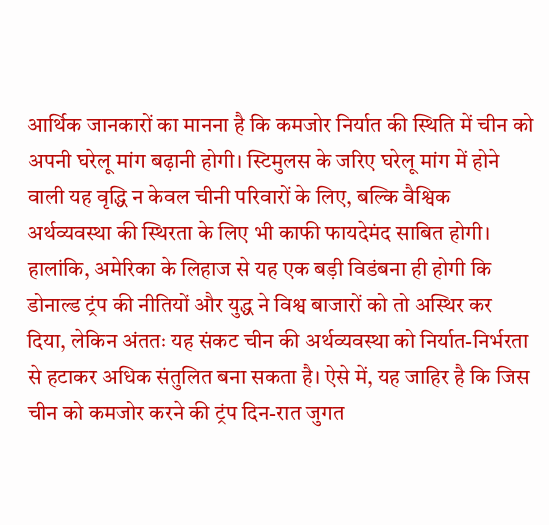आर्थिक जानकारों का मानना है कि कमजोर निर्यात की स्थिति में चीन को अपनी घरेलू मांग बढ़ानी होगी। स्टिमुलस के जरिए घरेलू मांग में होने वाली यह वृद्धि न केवल चीनी परिवारों के लिए, बल्कि वैश्विक अर्थव्यवस्था की स्थिरता के लिए भी काफी फायदेमंद साबित होगी। हालांकि, अमेरिका के लिहाज से यह एक बड़ी विडंबना ही होगी कि डोनाल्ड ट्रंप की नीतियों और युद्ध ने विश्व बाजारों को तो अस्थिर कर दिया, लेकिन अंततः यह संकट चीन की अर्थव्यवस्था को निर्यात-निर्भरता से हटाकर अधिक संतुलित बना सकता है। ऐसे में, यह जाहिर है कि जिस चीन को कमजोर करने की ट्रंप दिन-रात जुगत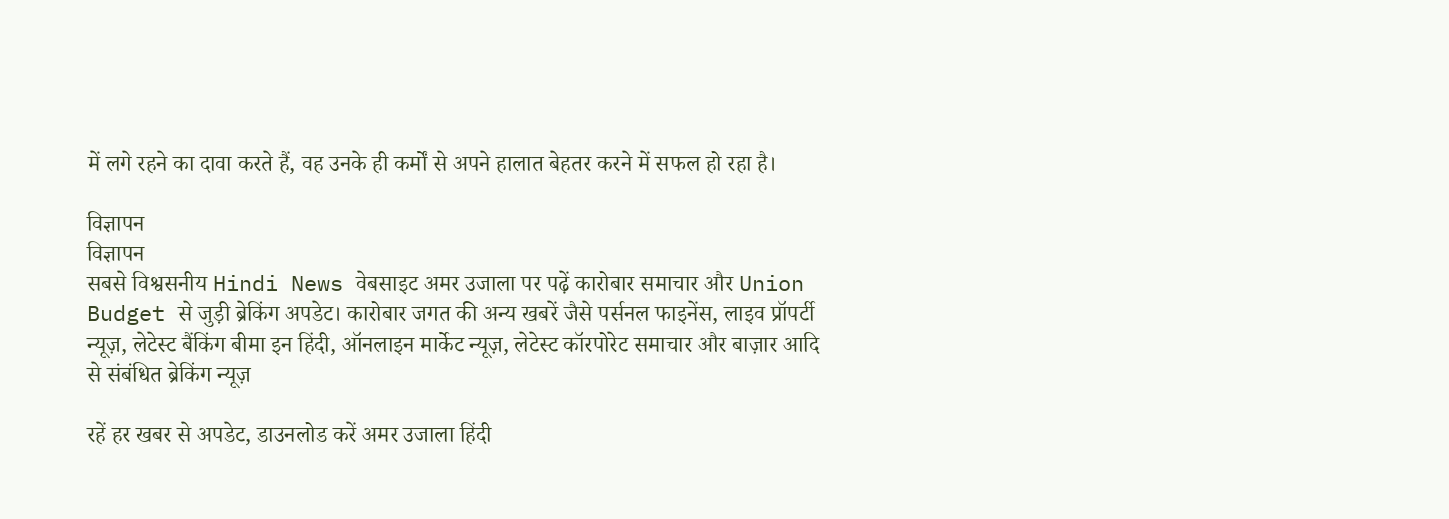में लगे रहने का दावा करते हैं, वह उनके ही कर्मों से अपने हालात बेहतर करने में सफल हो रहा है।

विज्ञापन
विज्ञापन
सबसे विश्वसनीय Hindi News वेबसाइट अमर उजाला पर पढ़ें कारोबार समाचार और Union Budget से जुड़ी ब्रेकिंग अपडेट। कारोबार जगत की अन्य खबरें जैसे पर्सनल फाइनेंस, लाइव प्रॉपर्टी न्यूज़, लेटेस्ट बैंकिंग बीमा इन हिंदी, ऑनलाइन मार्केट न्यूज़, लेटेस्ट कॉरपोरेट समाचार और बाज़ार आदि से संबंधित ब्रेकिंग न्यूज़

रहें हर खबर से अपडेट, डाउनलोड करें अमर उजाला हिंदी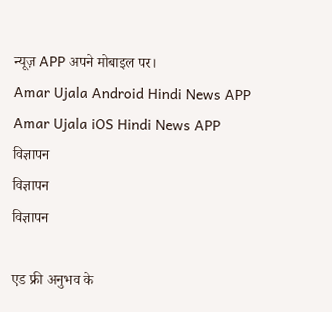न्यूज़ APP अपने मोबाइल पर।
Amar Ujala Android Hindi News APP Amar Ujala iOS Hindi News APP
विज्ञापन
विज्ञापन
विज्ञापन

एड फ्री अनुभव के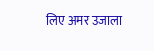लिए अमर उजाला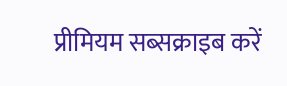प्रीमियम सब्सक्राइब करें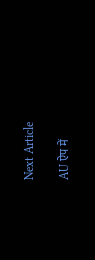Next Article

AU ऐप में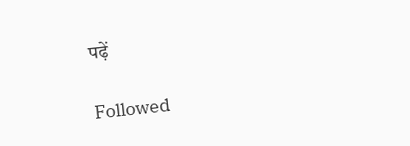पढ़ें

Followed